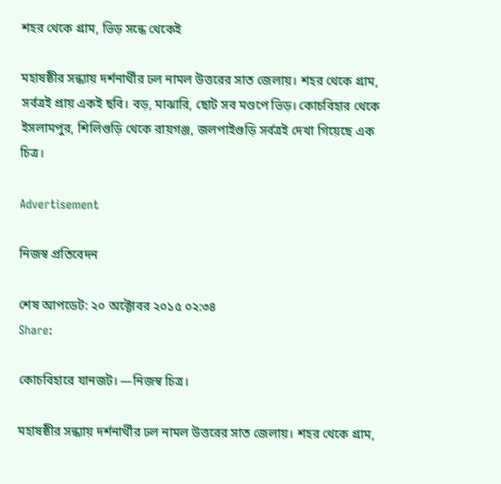শহর থেকে গ্রাম, ভিড় সন্ধে থেকেই

মহাষষ্ঠীর সন্ধ্যায় দর্শনার্থীর ঢল নামল উত্তরের সাত জেলায়। শহর থেকে গ্রাম, সর্বত্রই প্রায় একই ছবি। বড়, মাঝারি, ছোট সব মণ্ডপে ভিড়। কোচবিহার থেকে ইসলামপুর, শিলিগুড়ি থেকে রায়গঞ্জ, জলপাইগুড়ি সর্বত্রই দেখা গিয়েছে এক চিত্র।

Advertisement

নিজস্ব প্রতিবেদন

শেষ আপডেট: ২০ অক্টোবর ২০১৫ ০২:৩৪
Share:

কোচবিহারে যানজট। —নিজস্ব চিত্র।

মহাষষ্ঠীর সন্ধ্যায় দর্শনার্থীর ঢল নামল উত্তরের সাত জেলায়। শহর থেকে গ্রাম,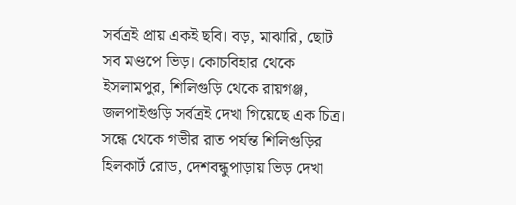সর্বত্রই প্রায় একই ছবি। বড়, মাঝারি, ছোট সব মণ্ডপে ভিড়। কোচবিহার থেকে ইসলামপুর, শিলিগুড়ি থেকে রায়গঞ্জ, জলপাইগুড়ি সর্বত্রই দেখা গিয়েছে এক চিত্র। সন্ধে থেকে গভীর রাত পর্যন্ত শিলিগুড়ির হিলকার্ট রোড, দেশবন্ধুপাড়ায় ভিড় দেখা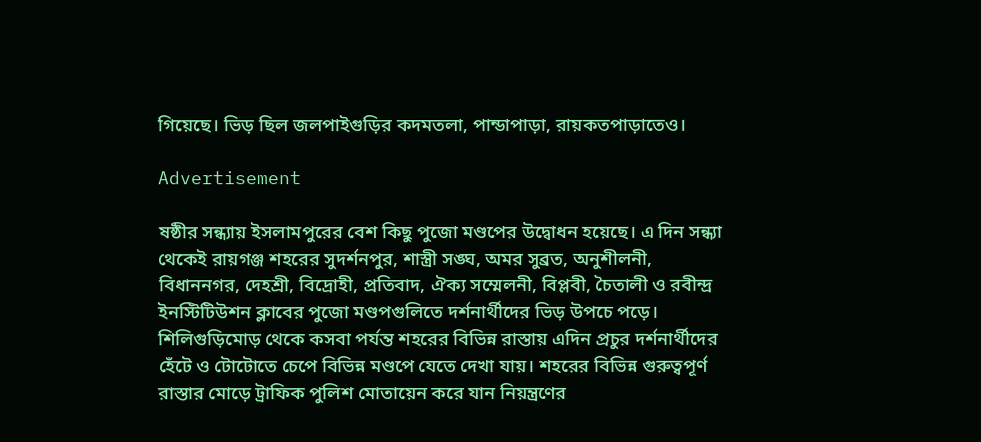গিয়েছে। ভিড় ছিল জলপাইগুড়ির কদমতলা, পান্ডাপাড়া, রায়কতপাড়াতেও।

Advertisement

ষষ্ঠীর সন্ধ্যায় ইসলামপুরের বেশ কিছু পুজো মণ্ডপের উদ্বোধন হয়েছে। এ দিন সন্ধ্যা থেকেই রায়গঞ্জ শহরের সুদর্শনপুর, শাস্ত্রী সঙ্ঘ, অমর সুব্রত, অনুশীলনী, বিধাননগর, দেহশ্রী, বিদ্রোহী, প্রতিবাদ, ঐক্য সম্মেলনী, বিপ্লবী, চৈতালী ও রবীন্দ্র ইনস্টিটিউশন ক্লাবের পুজো মণ্ডপগুলিতে দর্শনার্থীদের ভিড় উপচে পড়ে। শিলিগুড়িমোড় থেকে কসবা পর্যন্ত শহরের বিভিন্ন রাস্তায় এদিন প্রচুর দর্শনার্থীদের হেঁটে ও টোটোতে চেপে বিভিন্ন মণ্ডপে যেতে দেখা যায়। শহরের বিভিন্ন গুরুত্বপূর্ণ রাস্তার মোড়ে ট্রাফিক পুলিশ মোতায়েন করে যান নিয়ন্ত্রণের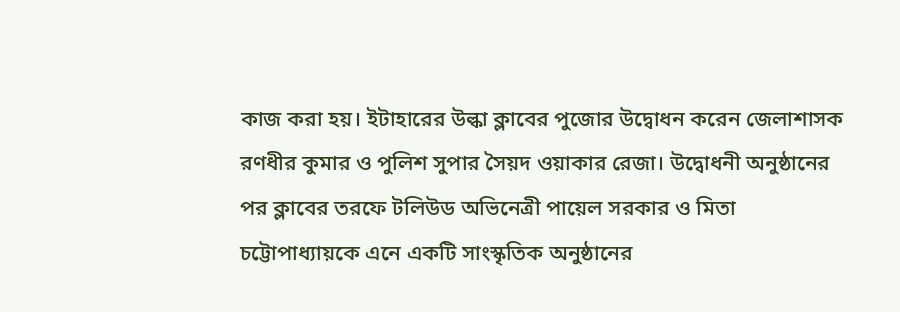কাজ করা হয়। ইটাহারের উল্কা ক্লাবের পুজোর উদ্বোধন করেন জেলাশাসক রণধীর কুমার ও পুলিশ সুপার সৈয়দ ওয়াকার রেজা। উদ্বোধনী অনুষ্ঠানের পর ক্লাবের তরফে টলিউড অভিনেত্রী পায়েল সরকার ও মিতা চট্টোপাধ্যায়কে এনে একটি সাংস্কৃতিক অনুষ্ঠানের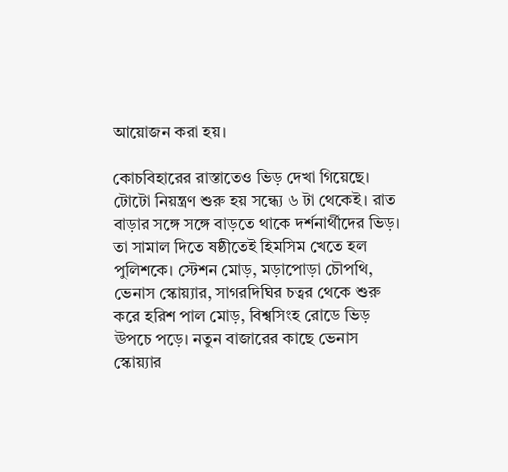আয়োজন করা হয়।

কোচবিহারের রাস্তাতেও ভিড় দেখা গিয়েছে। টোটো নিয়ন্ত্রণ শুরু হয় সন্ধ্যে ৬ টা থেকেই। রাত বাড়ার সঙ্গে সঙ্গে বাড়তে থাকে দর্শনার্থীদের ভিড়। তা সামাল দিতে ষষ্ঠীতেই হিমসিম খেতে হল পুলিশকে। স্টেশন মোড়, মড়াপোড়া চৌপথি, ভেনাস স্কোয়্যার, সাগরদিঘির চত্বর থেকে শুরু করে হরিশ পাল মোড়, বিশ্বসিংহ রোডে ভিড় ঊপচে পড়ে। নতুন বাজারের কাছে ভেনাস স্কোয়্যার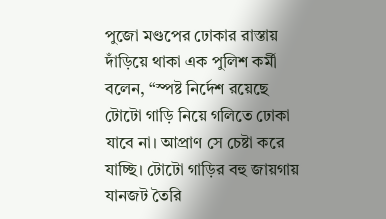পুজো মণ্ডপের ঢোকার রাস্তায় দাঁড়িয়ে থাকা এক পুলিশ কর্মী বলেন, “স্পষ্ট নির্দেশ রয়েছে টোটো গাড়ি নিয়ে গলিতে ঢোকা যাবে না। আপ্রাণ সে চেষ্টা করে যাচ্ছি। টোটো গাড়ির বহু জায়গায় যানজট তৈরি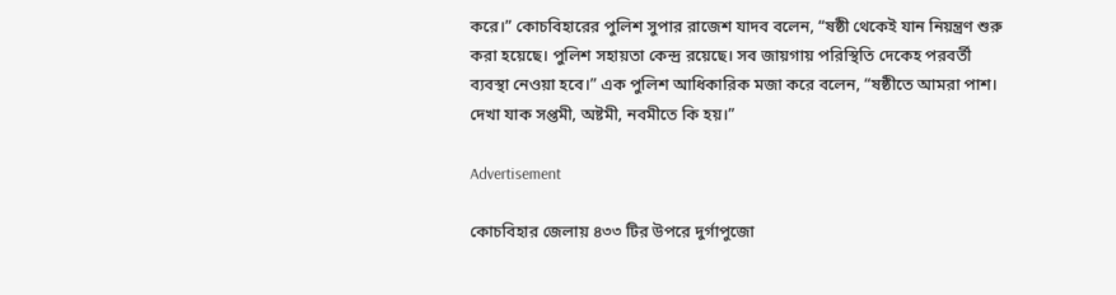করে।” কোচবিহারের পুলিশ সুপার রাজেশ যাদব বলেন, “ষষ্ঠী থেকেই যান নিয়ন্ত্রণ শুরু করা হয়েছে। পুলিশ সহায়তা কেন্দ্র রয়েছে। সব জায়গায় পরিস্থিতি দেকেহ পরবর্তী ব্যবস্থা নেওয়া হবে।” এক পুলিশ আধিকারিক মজা করে বলেন, “ষষ্ঠীতে আমরা পাশ। দেখা যাক সপ্তমী, অষ্টমী, নবমীতে কি হয়।”

Advertisement

কোচবিহার জেলায় ৪৩৩ টির উপরে দুর্গাপুজো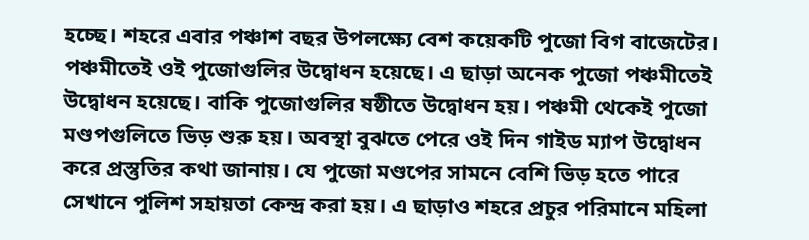হচ্ছে। শহরে এবার পঞ্চাশ বছর উপলক্ষ্যে বেশ কয়েকটি পুজো বিগ বাজেটের। পঞ্চমীতেই ওই পুজোগুলির উদ্বোধন হয়েছে। এ ছাড়া অনেক পুজো পঞ্চমীতেই উদ্বোধন হয়েছে। বাকি পুজোগুলির ষষ্ঠীতে উদ্বোধন হয়। পঞ্চমী থেকেই পুজো মণ্ডপগুলিতে ভিড় শুরু হয়। অবস্থা বুঝতে পেরে ওই দিন গাইড ম্যাপ উদ্বোধন করে প্রস্তুতির কথা জানায়। যে পুজো মণ্ডপের সামনে বেশি ভিড় হতে পারে সেখানে পুলিশ সহায়তা কেন্দ্র করা হয়। এ ছাড়াও শহরে প্রচুর পরিমানে মহিলা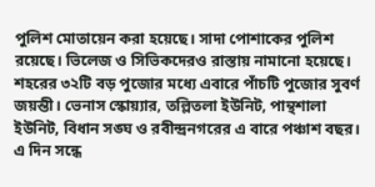পুলিশ মোতায়েন করা হয়েছে। সাদা পোশাকের পুলিশ রয়েছে। ভিলেজ ও সিভিকদেরও রাস্তায় নামানো হয়েছে। শহরের ৩২টি বড় পুজোর মধ্যে এবারে পাঁচটি পুজোর সুবর্ণ জয়ন্তী। ভেনাস স্কোয়্যার, তল্লিতলা ইউনিট, পান্থশালা ইউনিট, বিধান সঙ্ঘ ও রবীন্দ্রনগরের এ বারে পঞ্চাশ বছর। এ দিন সন্ধে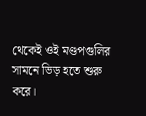থেকেই ওই মণ্ডপগুলির সামনে ভিড় হতে শুরু করে।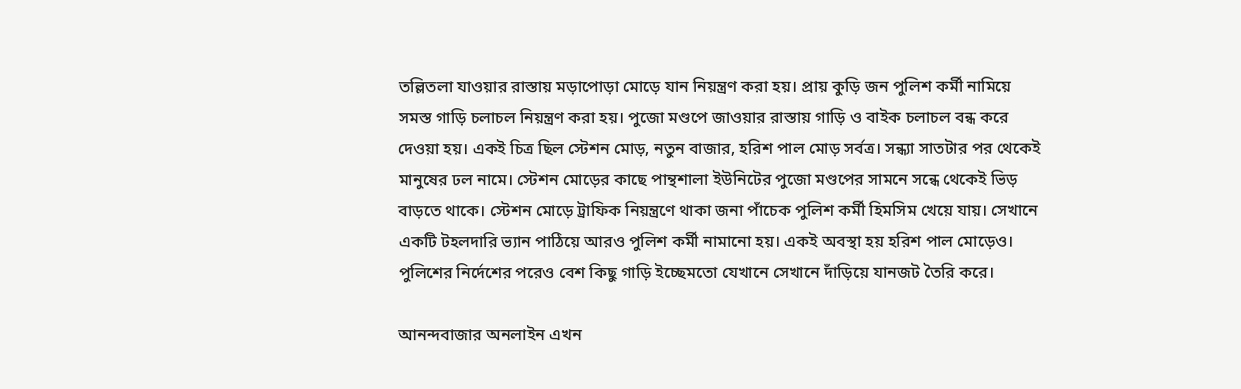তল্লিতলা যাওয়ার রাস্তায় মড়াপোড়া মোড়ে যান নিয়ন্ত্রণ করা হয়। প্রায় কুড়ি জন পুলিশ কর্মী নামিয়ে সমস্ত গাড়ি চলাচল নিয়ন্ত্রণ করা হয়। পুজো মণ্ডপে জাওয়ার রাস্তায় গাড়ি ও বাইক চলাচল বন্ধ করে দেওয়া হয়। একই চিত্র ছিল স্টেশন মোড়, নতুন বাজার, হরিশ পাল মোড় সর্বত্র। সন্ধ্যা সাতটার পর থেকেই মানুষের ঢল নামে। স্টেশন মোড়ের কাছে পান্থশালা ইউনিটের পুজো মণ্ডপের সামনে সন্ধে থেকেই ভিড় বাড়তে থাকে। স্টেশন মোড়ে ট্রাফিক নিয়ন্ত্রণে থাকা জনা পাঁচেক পুলিশ কর্মী হিমসিম খেয়ে যায়। সেখানে একটি টহলদারি ভ্যান পাঠিয়ে আরও পুলিশ কর্মী নামানো হয়। একই অবস্থা হয় হরিশ পাল মোড়েও। পুলিশের নির্দেশের পরেও বেশ কিছু গাড়ি ইচ্ছেমতো যেখানে সেখানে দাঁড়িয়ে যানজট তৈরি করে।

আনন্দবাজার অনলাইন এখন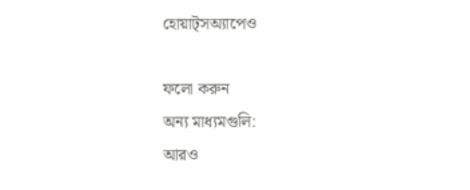হোয়াট্‌সঅ্যাপেও

ফলো করুন
অন্য মাধ্যমগুলি:
আরও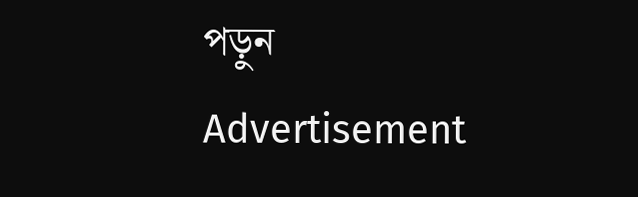পড়ুন
Advertisement